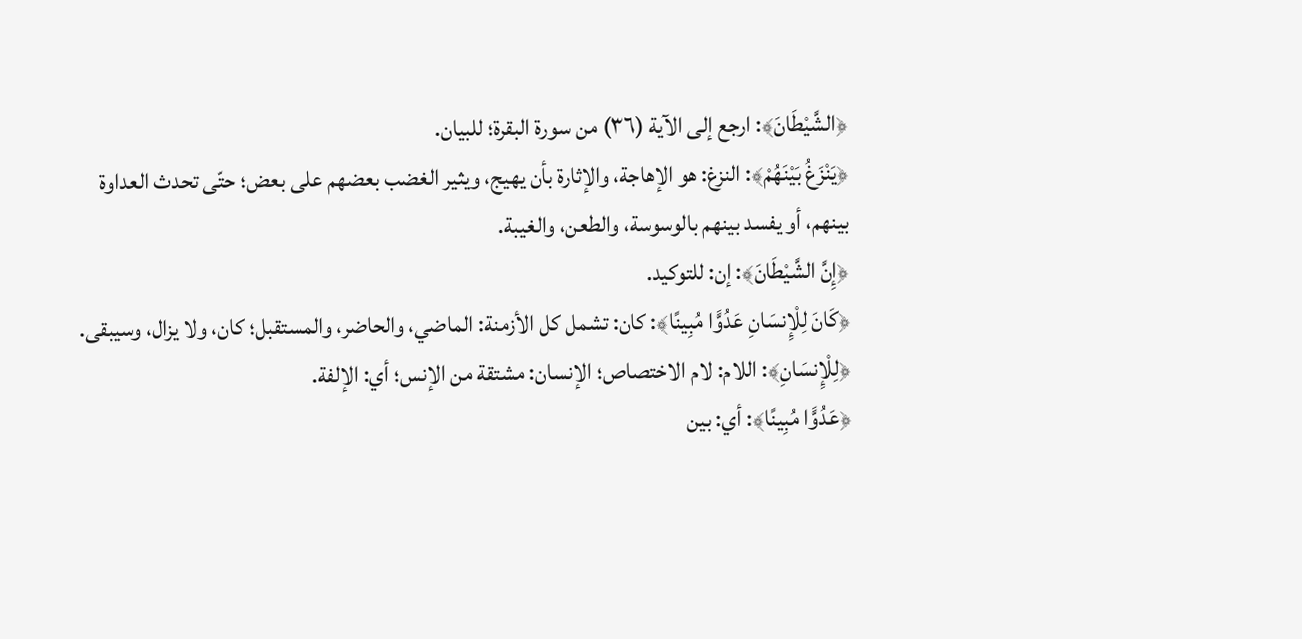﴿الشَّيْطَانَ﴾: ارجع إلى الآية (٣٦) من سورة البقرة؛ للبيان.
﴿يَنْزَغُ بَيْنَهُمْ﴾: النزغ: هو الإهاجة، والإثارة بأن يهيج، ويثير الغضب بعضهم على بعض؛ حتّى تحدث العداوة بينهم، أو يفسد بينهم بالوسوسة، والطعن، والغيبة.
﴿إِنَّ الشَّيْطَانَ﴾: إن: للتوكيد.
﴿كَانَ لِلْإِنسَانِ عَدُوًّا مُبِينًا﴾: كان: تشمل كل الأزمنة: الماضي، والحاضر، والمستقبل؛ كان، ولا يزال، وسيبقى.
﴿لِلْإِنسَانِ﴾: اللام: لام الاختصاص؛ الإنسان: مشتقة من الإنس؛ أي: الإلفة.
﴿عَدُوًّا مُبِينًا﴾: أي: بين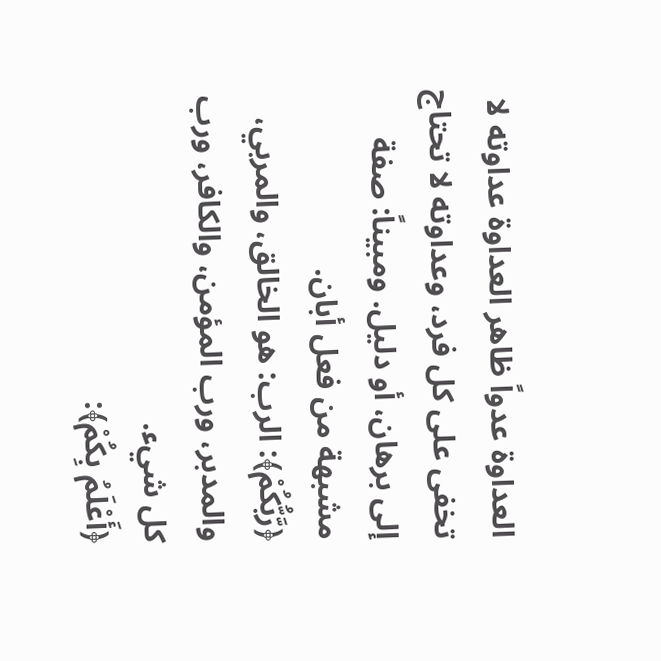العداوة عدواً ظاهر العداوة عداوته لا تخفى على كل فرد، وعداوته لا تحتاج إلى برهان، أو دليل. ومبيناً: صفة مشبهة من فعل أبان.
﴿رَّبُّكُمْ﴾: الرب: هو الخالق، والمربي، والمدبر، ورب المؤمن، والكافر، ورب كل شيء.
﴿أَعْلَمُ بِكُمْ﴾: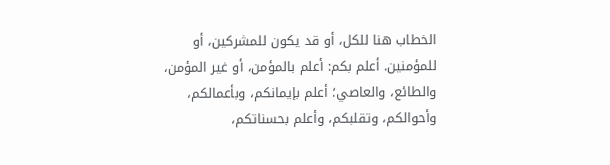الخطاب هنا للكل، أو قد يكون للمشركين، أو للمؤمنين. أعلم بكم: أعلم بالمؤمن، أو غير المؤمن، والطائع، والعاصي؛ أعلم بإيمانكم، وبأعمالكم، وأحوالكم، وتقلبكم، وأعلم بحسناتكم،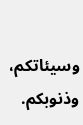وسيئاتكم، وذنوبكم.